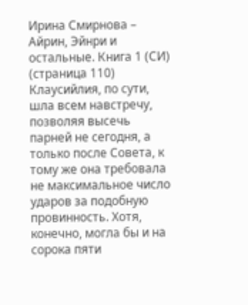Ирина Смирнова – Айрин, Эйнри и остальные. Книга 1 (СИ) (страница 110)
Клаусийлия, по сути, шла всем навстречу, позволяя высечь парней не сегодня, а только после Совета, к тому же она требовала не максимальное число ударов за подобную провинность. Хотя, конечно, могла бы и на сорока пяти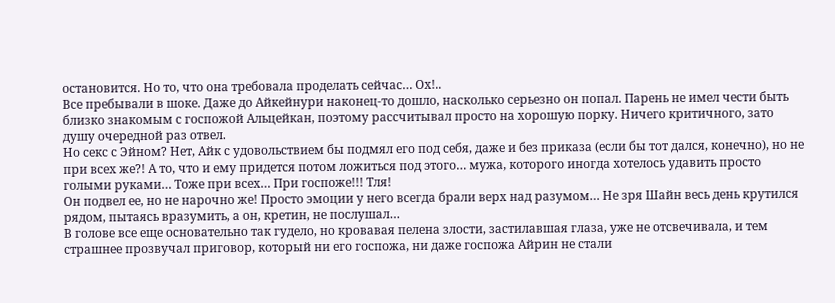остановится. Но то, что она требовала проделать сейчас… Ох!..
Все пребывали в шоке. Даже до Айкейнури наконец-то дошло, насколько серьезно он попал. Парень не имел чести быть близко знакомым с госпожой Альцейкан, поэтому рассчитывал просто на хорошую порку. Ничего критичного, зато душу очередной раз отвел.
Но секс с Эйном? Нет, Айк с удовольствием бы подмял его под себя, даже и без приказа (если бы тот дался, конечно), но не при всех же?! А то, что и ему придется потом ложиться под этого… мужа, которого иногда хотелось удавить просто голыми руками… Тоже при всех… При госпоже!!! Тля!
Он подвел ее, но не нарочно же! Просто эмоции у него всегда брали верх над разумом… Не зря Шайн весь день крутился рядом, пытаясь вразумить, а он, кретин, не послушал…
В голове все еще основательно так гудело, но кровавая пелена злости, застилавшая глаза, уже не отсвечивала, и тем страшнее прозвучал приговор, который ни его госпожа, ни даже госпожа Айрин не стали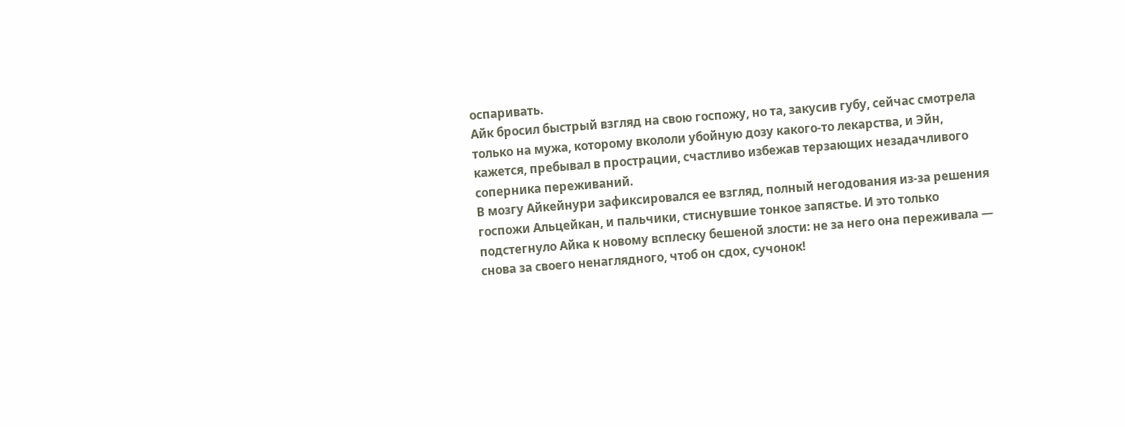оспаривать.
Айк бросил быстрый взгляд на свою госпожу, но та, закусив губу, сейчас смотрела только на мужа, которому вкололи убойную дозу какого-то лекарства, и Эйн, кажется, пребывал в прострации, счастливо избежав терзающих незадачливого соперника переживаний.
В мозгу Айкейнури зафиксировался ее взгляд, полный негодования из-за решения госпожи Альцейкан, и пальчики, стиснувшие тонкое запястье. И это только подстегнуло Айка к новому всплеску бешеной злости: не за него она переживала — снова за своего ненаглядного, чтоб он сдох, сучонок!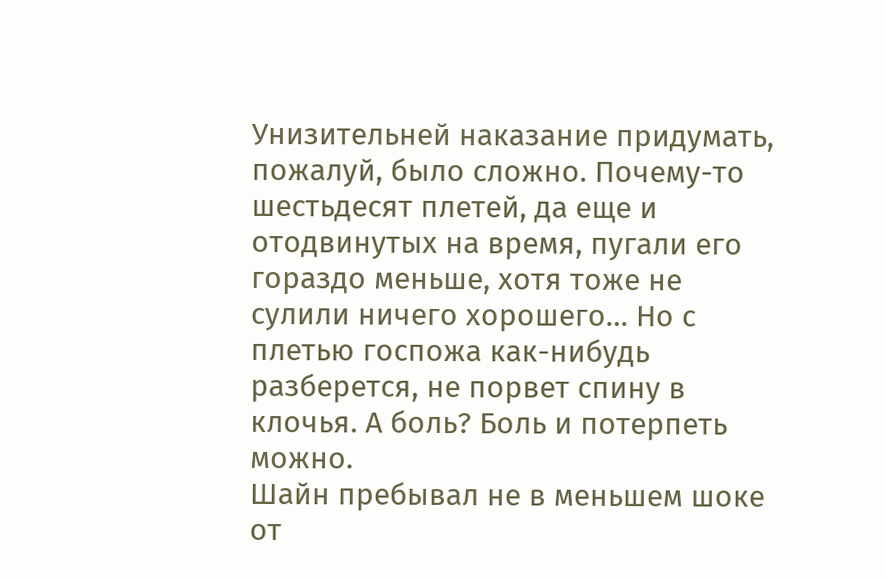Унизительней наказание придумать, пожалуй, было сложно. Почему-то шестьдесят плетей, да еще и отодвинутых на время, пугали его гораздо меньше, хотя тоже не сулили ничего хорошего… Но с плетью госпожа как-нибудь разберется, не порвет спину в клочья. А боль? Боль и потерпеть можно.
Шайн пребывал не в меньшем шоке от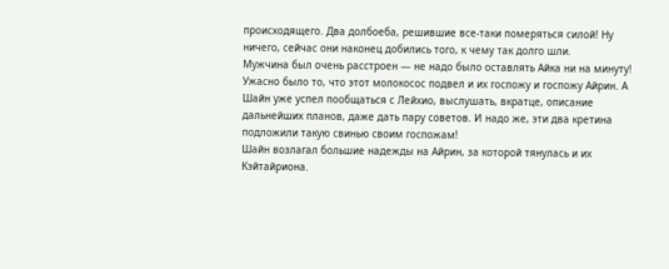происходящего. Два долбоеба, решившие все-таки померяться силой! Ну ничего, сейчас они наконец добились того, к чему так долго шли.
Мужчина был очень расстроен — не надо было оставлять Айка ни на минуту! Ужасно было то, что этот молокосос подвел и их госпожу и госпожу Айрин. А Шайн уже успел пообщаться с Лейхио, выслушать, вкратце, описание дальнейших планов, даже дать пару советов. И надо же, эти два кретина подложили такую свинью своим госпожам!
Шайн возлагал большие надежды на Айрин, за которой тянулась и их Кэйтайриона.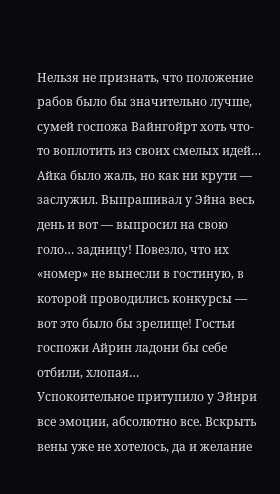Нельзя не признать, что положение рабов было бы значительно лучше, сумей госпожа Вайнгойрт хоть что-то воплотить из своих смелых идей…
Айка было жаль, но как ни крути — заслужил. Выпрашивал у Эйна весь день и вот — выпросил на свою голо… задницу! Повезло, что их «номер» не вынесли в гостиную, в которой проводились конкурсы — вот это было бы зрелище! Гостьи госпожи Айрин ладони бы себе отбили, хлопая…
Успокоительное притупило у Эйнри все эмоции, абсолютно все. Вскрыть вены уже не хотелось, да и желание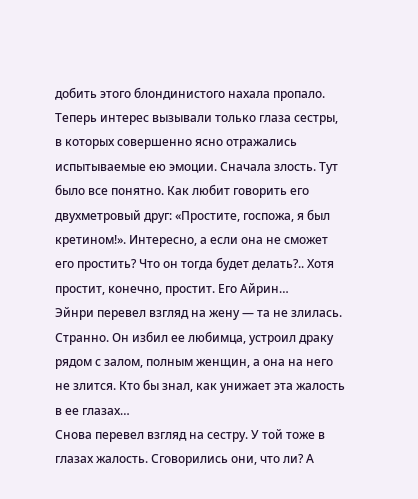добить этого блондинистого нахала пропало.
Теперь интерес вызывали только глаза сестры, в которых совершенно ясно отражались испытываемые ею эмоции. Сначала злость. Тут было все понятно. Как любит говорить его двухметровый друг: «Простите, госпожа, я был кретином!». Интересно, а если она не сможет его простить? Что он тогда будет делать?.. Хотя простит, конечно, простит. Его Айрин…
Эйнри перевел взгляд на жену — та не злилась. Странно. Он избил ее любимца, устроил драку рядом с залом, полным женщин, а она на него не злится. Кто бы знал, как унижает эта жалость в ее глазах…
Снова перевел взгляд на сестру. У той тоже в глазах жалость. Сговорились они, что ли? А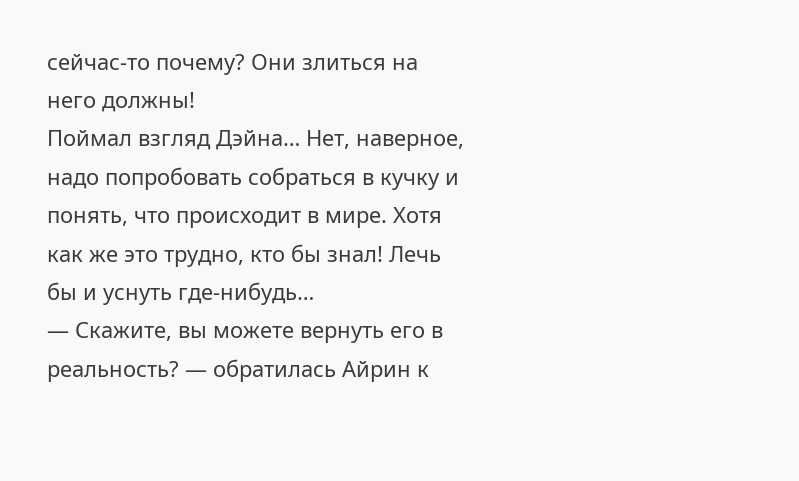сейчас-то почему? Они злиться на него должны!
Поймал взгляд Дэйна… Нет, наверное, надо попробовать собраться в кучку и понять, что происходит в мире. Хотя как же это трудно, кто бы знал! Лечь бы и уснуть где-нибудь…
— Скажите, вы можете вернуть его в реальность? — обратилась Айрин к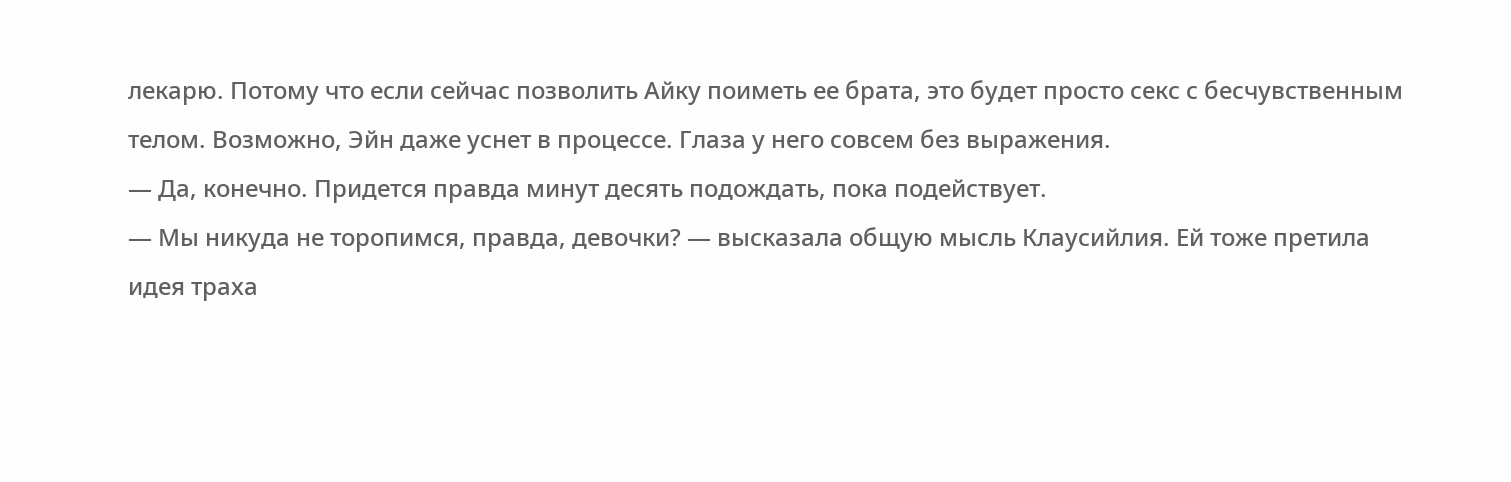лекарю. Потому что если сейчас позволить Айку поиметь ее брата, это будет просто секс с бесчувственным телом. Возможно, Эйн даже уснет в процессе. Глаза у него совсем без выражения.
— Да, конечно. Придется правда минут десять подождать, пока подействует.
— Мы никуда не торопимся, правда, девочки? — высказала общую мысль Клаусийлия. Ей тоже претила идея траха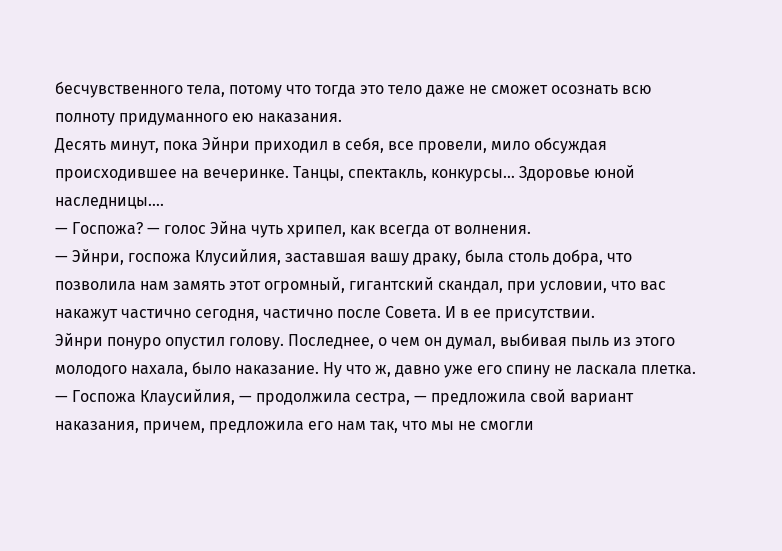бесчувственного тела, потому что тогда это тело даже не сможет осознать всю полноту придуманного ею наказания.
Десять минут, пока Эйнри приходил в себя, все провели, мило обсуждая происходившее на вечеринке. Танцы, спектакль, конкурсы… Здоровье юной наследницы….
— Госпожа? — голос Эйна чуть хрипел, как всегда от волнения.
— Эйнри, госпожа Клусийлия, заставшая вашу драку, была столь добра, что позволила нам замять этот огромный, гигантский скандал, при условии, что вас накажут частично сегодня, частично после Совета. И в ее присутствии.
Эйнри понуро опустил голову. Последнее, о чем он думал, выбивая пыль из этого молодого нахала, было наказание. Ну что ж, давно уже его спину не ласкала плетка.
— Госпожа Клаусийлия, — продолжила сестра, — предложила свой вариант наказания, причем, предложила его нам так, что мы не смогли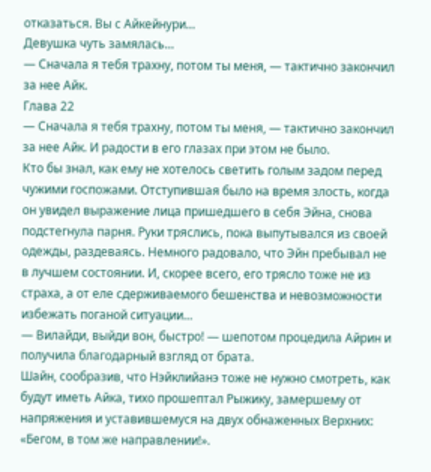отказаться. Вы с Айкейнури…
Девушка чуть замялась…
— Сначала я тебя трахну, потом ты меня, — тактично закончил за нее Айк.
Глава 22
— Сначала я тебя трахну, потом ты меня, — тактично закончил за нее Айк. И радости в его глазах при этом не было.
Кто бы знал, как ему не хотелось светить голым задом перед чужими госпожами. Отступившая было на время злость, когда он увидел выражение лица пришедшего в себя Эйна, снова подстегнула парня. Руки тряслись, пока выпутывался из своей одежды, раздеваясь. Немного радовало, что Эйн пребывал не в лучшем состоянии. И, скорее всего, его трясло тоже не из страха, а от еле сдерживаемого бешенства и невозможности избежать поганой ситуации…
— Вилайди, выйди вон, быстро! — шепотом процедила Айрин и получила благодарный взгляд от брата.
Шайн, сообразив, что Нэйклийанэ тоже не нужно смотреть, как будут иметь Айка, тихо прошептал Рыжику, замершему от напряжения и уставившемуся на двух обнаженных Верхних: «Бегом, в том же направлении!».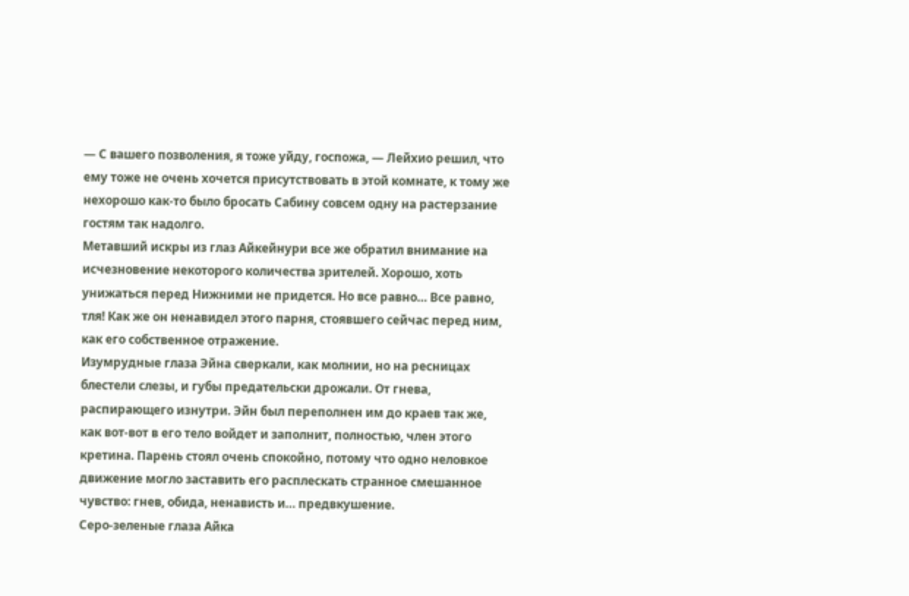— С вашего позволения, я тоже уйду, госпожа, — Лейхио решил, что ему тоже не очень хочется присутствовать в этой комнате, к тому же нехорошо как-то было бросать Сабину совсем одну на растерзание гостям так надолго.
Метавший искры из глаз Айкейнури все же обратил внимание на исчезновение некоторого количества зрителей. Хорошо, хоть унижаться перед Нижними не придется. Но все равно… Все равно, тля! Как же он ненавидел этого парня, стоявшего сейчас перед ним, как его собственное отражение.
Изумрудные глаза Эйна сверкали, как молнии, но на ресницах блестели слезы, и губы предательски дрожали. От гнева, распирающего изнутри. Эйн был переполнен им до краев так же, как вот-вот в его тело войдет и заполнит, полностью, член этого кретина. Парень стоял очень спокойно, потому что одно неловкое движение могло заставить его расплескать странное смешанное чувство: гнев, обида, ненависть и… предвкушение.
Серо-зеленые глаза Айка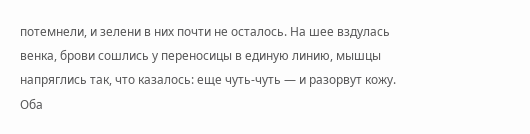потемнели, и зелени в них почти не осталось. На шее вздулась венка, брови сошлись у переносицы в единую линию, мышцы напряглись так, что казалось: еще чуть-чуть — и разорвут кожу.
Оба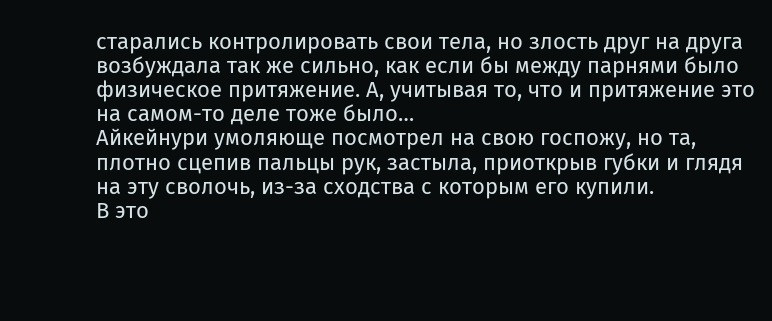старались контролировать свои тела, но злость друг на друга возбуждала так же сильно, как если бы между парнями было физическое притяжение. А, учитывая то, что и притяжение это на самом-то деле тоже было…
Айкейнури умоляюще посмотрел на свою госпожу, но та, плотно сцепив пальцы рук, застыла, приоткрыв губки и глядя на эту сволочь, из-за сходства с которым его купили.
В это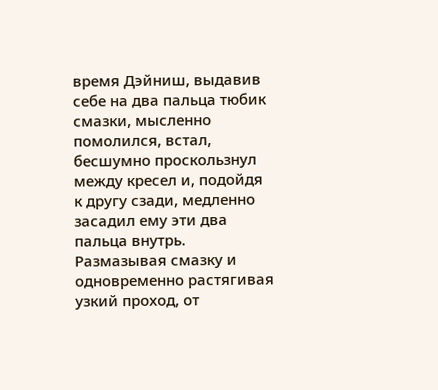время Дэйниш, выдавив себе на два пальца тюбик смазки, мысленно помолился, встал, бесшумно проскользнул между кресел и, подойдя к другу сзади, медленно засадил ему эти два пальца внутрь. Размазывая смазку и одновременно растягивая узкий проход, от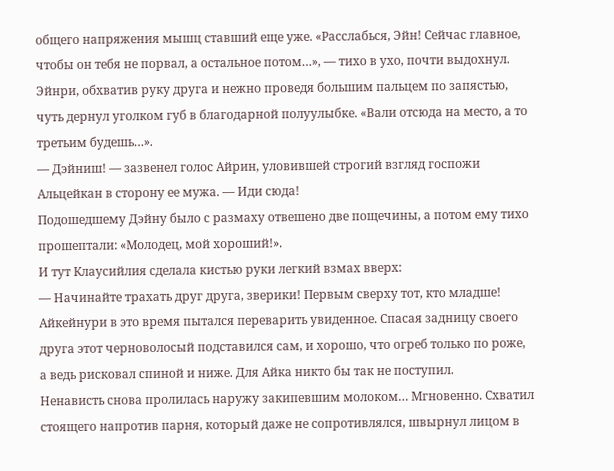общего напряжения мышц ставший еще уже. «Расслабься, Эйн! Сейчас главное, чтобы он тебя не порвал, а остальное потом…», — тихо в ухо, почти выдохнул. Эйнри, обхватив руку друга и нежно проведя большим пальцем по запястью, чуть дернул уголком губ в благодарной полуулыбке. «Вали отсюда на место, а то третьим будешь…».
— Дэйниш! — зазвенел голос Айрин, уловившей строгий взгляд госпожи Альцейкан в сторону ее мужа. — Иди сюда!
Подошедшему Дэйну было с размаху отвешено две пощечины, а потом ему тихо прошептали: «Молодец, мой хороший!».
И тут Клаусийлия сделала кистью руки легкий взмах вверх:
— Начинайте трахать друг друга, зверики! Первым сверху тот, кто младше!
Айкейнури в это время пытался переварить увиденное. Спасая задницу своего друга этот черноволосый подставился сам, и хорошо, что огреб только по роже, а ведь рисковал спиной и ниже. Для Айка никто бы так не поступил.
Ненависть снова пролилась наружу закипевшим молоком… Мгновенно. Схватил стоящего напротив парня, который даже не сопротивлялся, швырнул лицом в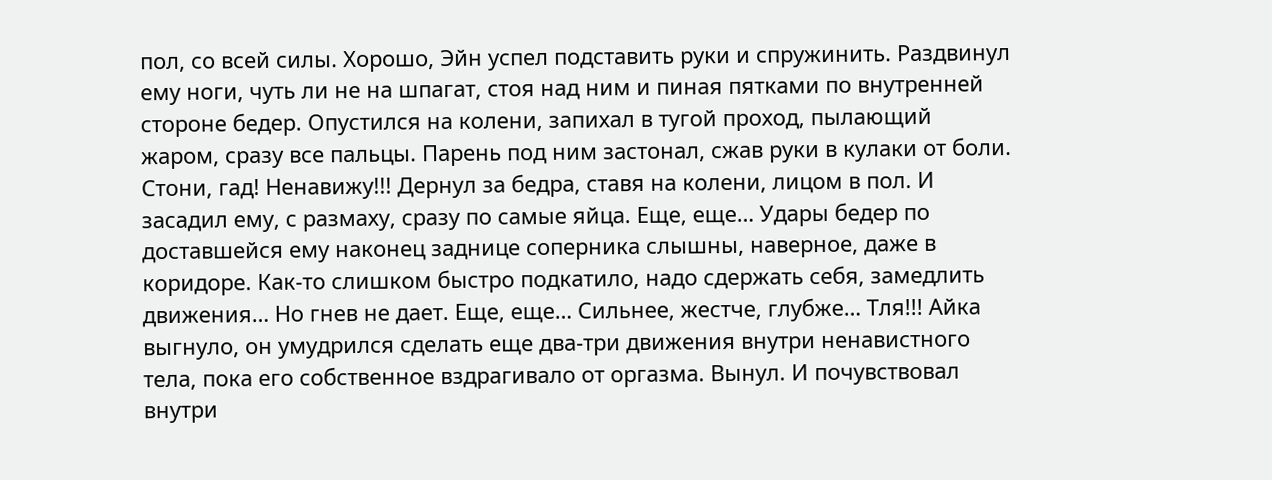пол, со всей силы. Хорошо, Эйн успел подставить руки и спружинить. Раздвинул ему ноги, чуть ли не на шпагат, стоя над ним и пиная пятками по внутренней стороне бедер. Опустился на колени, запихал в тугой проход, пылающий жаром, сразу все пальцы. Парень под ним застонал, сжав руки в кулаки от боли. Стони, гад! Ненавижу!!! Дернул за бедра, ставя на колени, лицом в пол. И засадил ему, с размаху, сразу по самые яйца. Еще, еще… Удары бедер по доставшейся ему наконец заднице соперника слышны, наверное, даже в коридоре. Как-то слишком быстро подкатило, надо сдержать себя, замедлить движения… Но гнев не дает. Еще, еще… Сильнее, жестче, глубже… Тля!!! Айка выгнуло, он умудрился сделать еще два-три движения внутри ненавистного тела, пока его собственное вздрагивало от оргазма. Вынул. И почувствовал внутри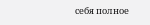себя полное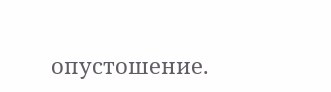опустошение.